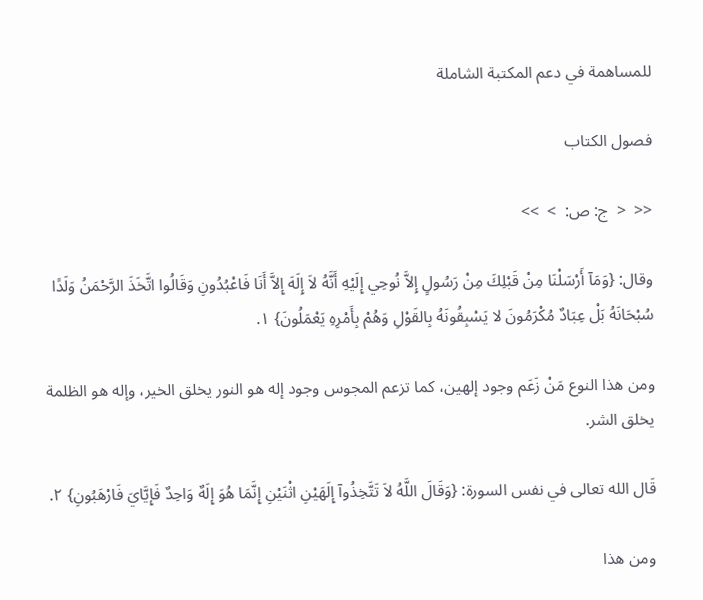للمساهمة في دعم المكتبة الشاملة

فصول الكتاب

<<  <  ج: ص:  >  >>

وقال: {وَمَآ أَرْسَلْنَا مِنْ قَبْلِكَ مِنْ رَسُولٍ إِلاَّ نُوحِي إِلَيْهِ أَنَّهُ لاَ إِلَهَ إِلاَّ أَنَا فَاعْبُدُونِ وَقَالُوا اتَّخَذَ الرَّحْمَنُ وَلَدًا سُبْحَانَهُ بَلْ عِبَادٌ مُكْرَمُونَ لا يَسْبِقُونَهُ بِالقَوْلِ وَهُمْ بِأَمْرِهِ يَعْمَلُونَ} ١.

ومن هذا النوع مَنْ زَعَم وجود إلهين، كما تزعم المجوس وجود إله هو النور يخلق الخير، وإله هو الظلمة يخلق الشر.

قَال الله تعالى في نفس السورة: {وَقَالَ اللَّهُ لاَ تَتَّخِذُوآ إِلَهَيْنِ اثْنَيْنِ إِنَّمَا هُوَ إِلَهٌ وَاحِدٌ فَإِيَّايَ فَارْهَبُونِ} ٢.

ومن هذا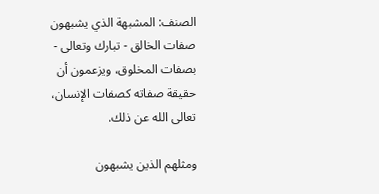الصنف: المشبهة الذي يشبهون صفات الخالق - تبارك وتعالى - بصفات المخلوق، ويزعمون أن حقيقة صفاته كصفات الإنسان، تعالى الله عن ذلك.

ومثلهم الذين يشبهون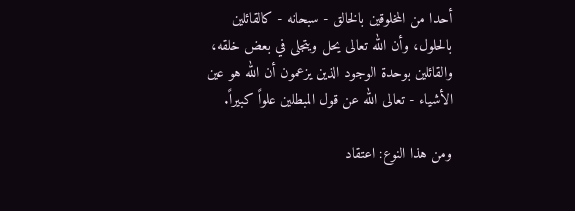أحدا من المخلوقين بالخالق - سبحانه - كالقائلين بالحلول، وأن الله تعالى يحل ويتجلى في بعض خلقه، والقائلين بوحدة الوجود الذين يزعمون أن الله هو عين الأشياء - تعالى الله عن قول المبطلين علواً كبيراً.

ومن هذا النوع: اعتقاد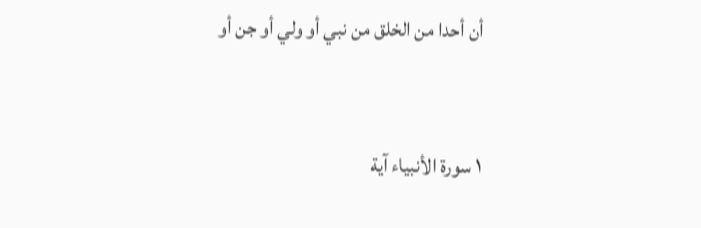أن أحدا من الخلق من نبي أو ولي أو جن أو


١ سورة الأنبياء آية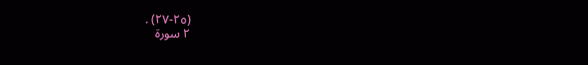(٢٥-٢٧) .
٢ سورة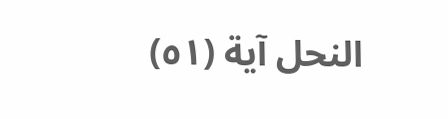النحل آية (٥١)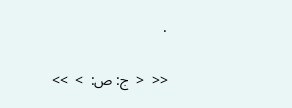.

<<  <  ج: ص:  >  >>